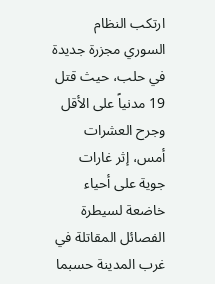ارتكب النظام السوري مجزرة جديدة في حلب، حيث قتل 19 مدنياً على الأقل وجرح العشرات أمس، إثر غارات جوية على أحياء خاضعة لسيطرة الفصائل المقاتلة في غرب المدينة حسبما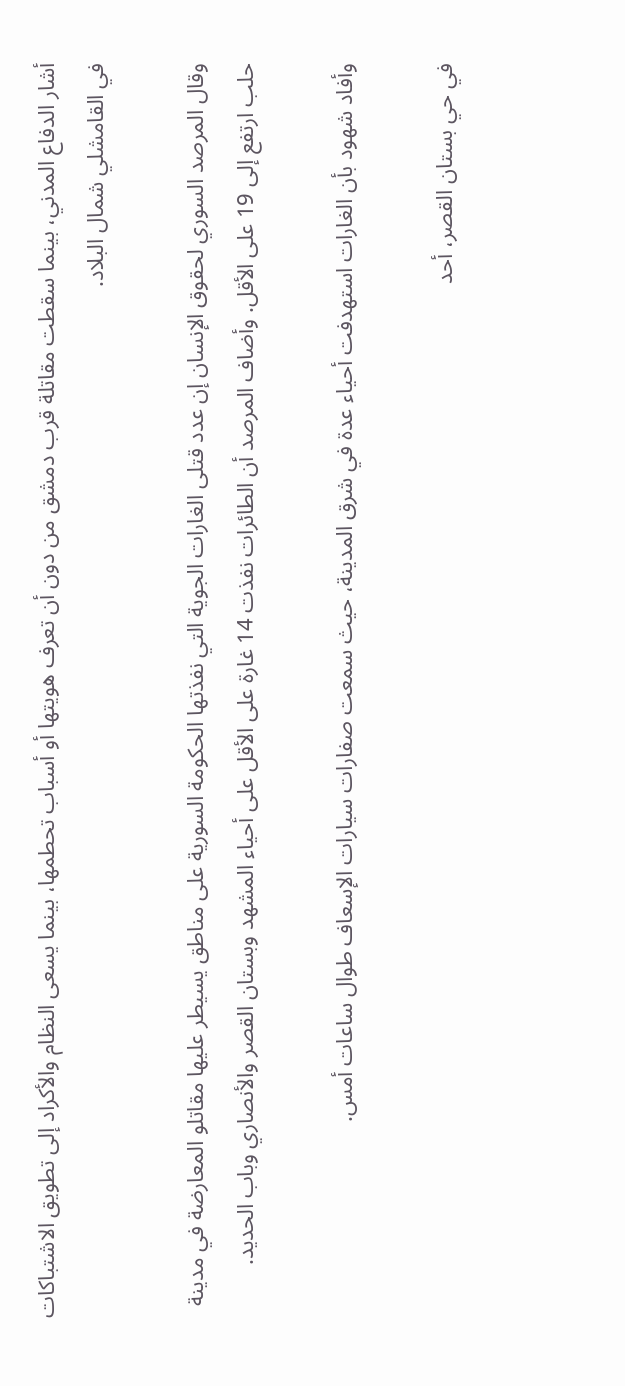أشار الدفاع المدني، بينما سقطت مقاتلة قرب دمشق من دون أن تعرف هويتها أو أسباب تحطمها، بينما يسعى النظام والأكراد إلى تطويق الاشتباكات في القامشلي شمال البلاد.

وقال المرصد السوري لحقوق الإنسان إن عدد قتلى الغارات الجوية التي نفذتها الحكومة السورية على مناطق يسيطر عليها مقاتلو المعارضة في مدينة حلب ارتفع إلى 19 على الأقل. وأضاف المرصد أن الطائرات نفذت 14 غارة على الأقل على أحياء المشهد وبستان القصر والأنصاري وباب الحديد.

وأفاد شهود بأن الغارات استهدفت أحياء عدة في شرق المدينة، حيث سمعت صفارات سيارات الإسعاف طوال ساعات أمس.

في حي بستان القصر، أحد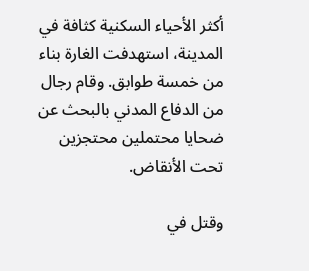أكثر الأحياء السكنية كثافة في المدينة، استهدفت الغارة بناء من خمسة طوابق. وقام رجال من الدفاع المدني بالبحث عن ضحايا محتملين محتجزين تحت الأنقاض.

وقتل في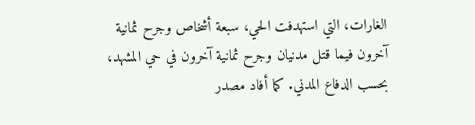الغارات، التي استهدفت الحي، سبعة أشخاص وجرح ثمانية آخرون فيما قتل مدنيان وجرح ثمانية آخرون في حي المشهد، بحسب الدفاع المدني. كما أفاد مصدر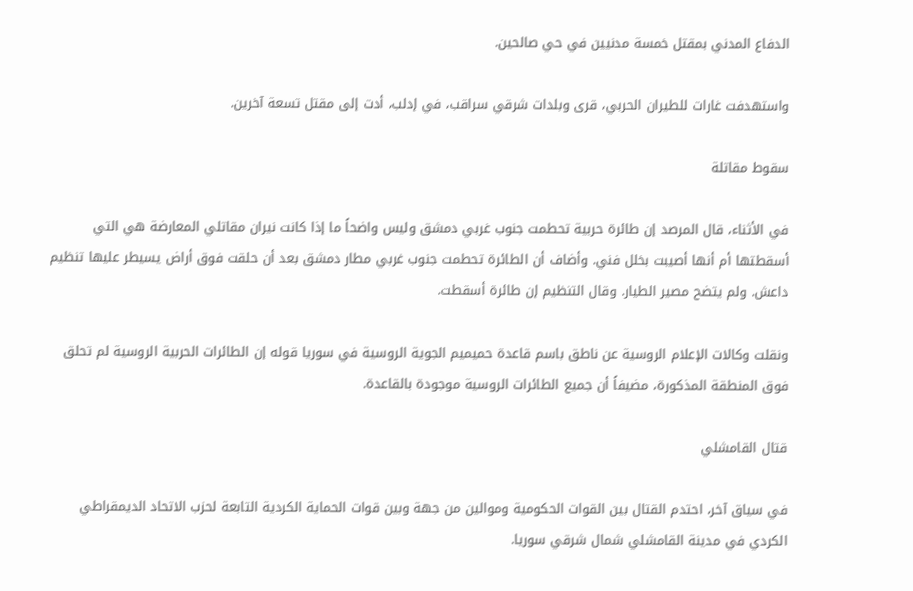الدفاع المدني بمقتل خمسة مدنيين في حي صالحين.

واستهدفت غارات للطيران الحربي، قرى وبلدات شرقي سراقب، في إدلب، أدت إلى مقتل تسعة آخرين.

سقوط مقاتلة

في الأثناء، قال المرصد إن طائرة حربية تحطمت جنوب غربي دمشق وليس واضحاً ما إذا كانت نيران مقاتلي المعارضة هي التي أسقطتها أم أنها أصيبت بخلل فني. وأضاف أن الطائرة تحطمت جنوب غربي مطار دمشق بعد أن حلقت فوق أراض يسيطر عليها تنظيم داعش. ولم يتضح مصير الطيار. وقال التنظيم إن طائرة أسقطت.

ونقلت وكالات الإعلام الروسية عن ناطق باسم قاعدة حميميم الجوية الروسية في سوريا قوله إن الطائرات الحربية الروسية لم تحلق فوق المنطقة المذكورة، مضيفاً أن جميع الطائرات الروسية موجودة بالقاعدة.

قتال القامشلي

في سياق آخر، احتدم القتال بين القوات الحكومية وموالين من جهة وبين قوات الحماية الكردية التابعة لحزب الاتحاد الديمقراطي الكردي في مدينة القامشلي شمال شرقي سوريا.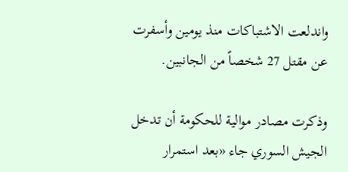واندلعت الاشتباكات منذ يومين وأسفرت عن مقتل 27 شخصاً من الجانبين.

وذكرت مصادر موالية للحكومة أن تدخل الجيش السوري جاء «بعد استمرار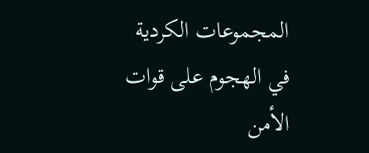المجموعات الكردية في الهجوم على قوات الأمن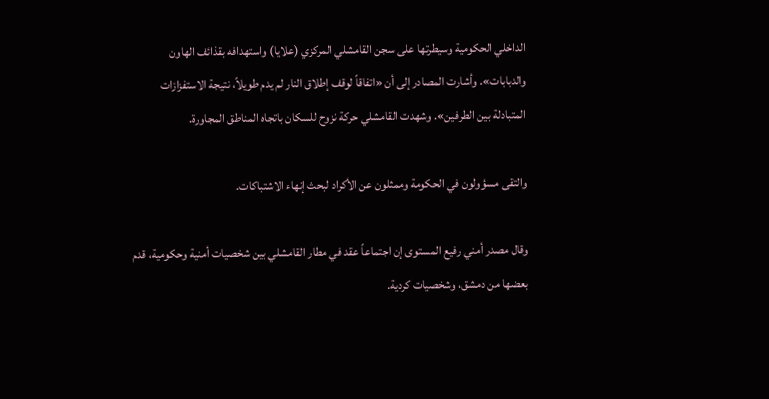الداخلي الحكومية وسيطرتها على سجن القامشلي المركزي (علايا) واستهدافه بقذائف الهاون والدبابات». وأشارت المصادر إلى أن «اتفاقاً لوقف إطلاق النار لم يدم طويلاً، نتيجة الاستفزازات المتبادلة بين الطرفين». وشهدت القامشلي حركة نزوح للسكان باتجاه المناطق المجاورة.

والتقى مسؤولون في الحكومة وممثلون عن الأكراد لبحث إنهاء الاشتباكات.

وقال مصدر أمني رفيع المستوى إن اجتماعاً عقد في مطار القامشلي بين شخصيات أمنية وحكومية، قدم بعضها من دمشق، وشخصيات كردية.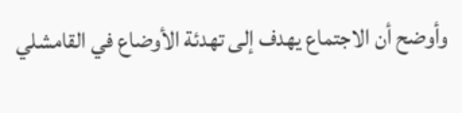وأوضح أن الاجتماع يهدف إلى تهدئة الأوضاع في القامشلي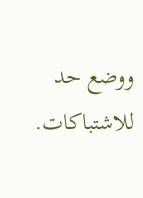ووضع حد للاشتباكات.